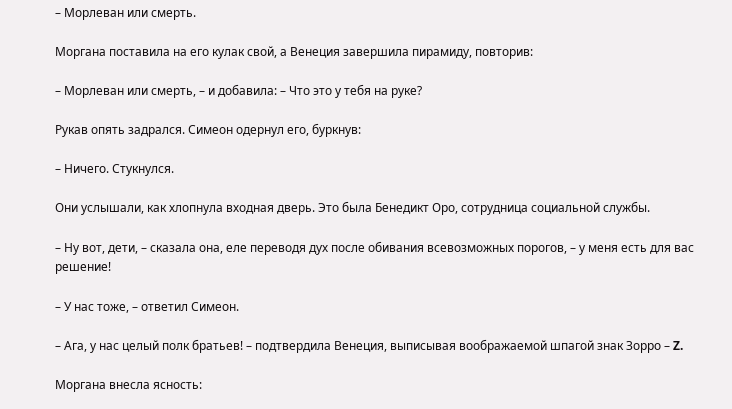– Морлеван или смерть.

Моргана поставила на его кулак свой, а Венеция завершила пирамиду, повторив:

– Морлеван или смерть, – и добавила: – Что это у тебя на руке?

Рукав опять задрался. Симеон одернул его, буркнув:

– Ничего. Стукнулся.

Они услышали, как хлопнула входная дверь. Это была Бенедикт Оро, сотрудница социальной службы.

– Ну вот, дети, – сказала она, еле переводя дух после обивания всевозможных порогов, – у меня есть для вас решение!

– У нас тоже, – ответил Симеон.

– Ага, у нас целый полк братьев! – подтвердила Венеция, выписывая воображаемой шпагой знак Зорро – Z.

Моргана внесла ясность: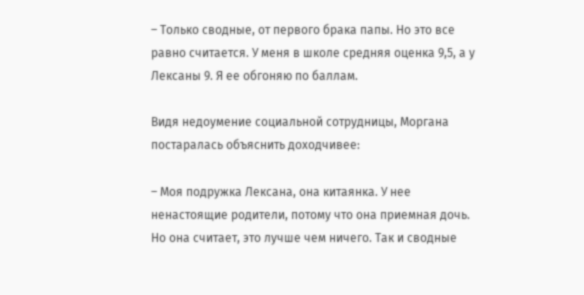– Только сводные, от первого брака папы. Но это все равно считается. У меня в школе средняя оценка 9,5, а у Лексаны 9. Я ее обгоняю по баллам.

Видя недоумение социальной сотрудницы, Моргана постаралась объяснить доходчивее:

– Моя подружка Лексана, она китаянка. У нее ненастоящие родители, потому что она приемная дочь. Но она считает, это лучше чем ничего. Так и сводные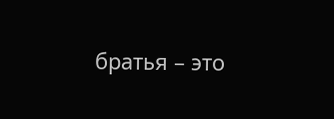братья – это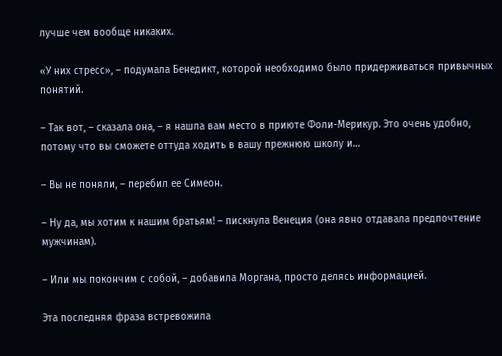лучше чем вообще никаких.

«У них стресс», – подумала Бенедикт, которой необходимо было придерживаться привычных понятий.

– Так вот, – сказала она, – я нашла вам место в приюте Фоли-Мерикур. Это очень удобно, потому что вы сможете оттуда ходить в вашу прежнюю школу и…

– Вы не поняли, – перебил ее Симеон.

– Ну да, мы хотим к нашим братьям! – пискнула Венеция (она явно отдавала предпочтение мужчинам).

– Или мы покончим с собой, – добавила Моргана, просто делясь информацией.

Эта последняя фраза встревожила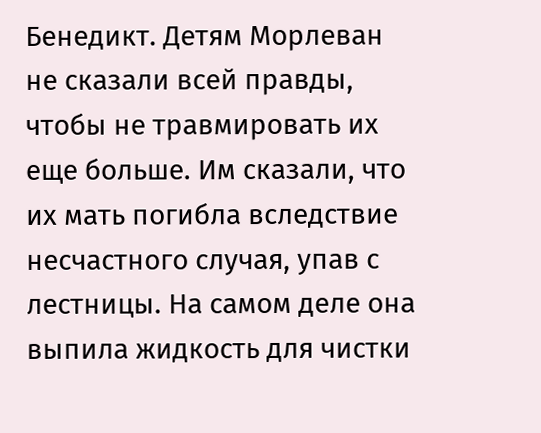Бенедикт. Детям Морлеван не сказали всей правды, чтобы не травмировать их еще больше. Им сказали, что их мать погибла вследствие несчастного случая, упав с лестницы. На самом деле она выпила жидкость для чистки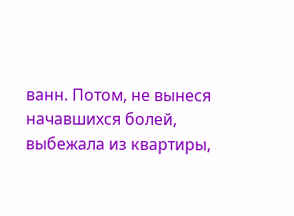ванн. Потом, не вынеся начавшихся болей, выбежала из квартиры,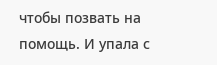чтобы позвать на помощь. И упала с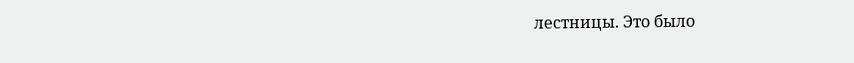лестницы. Это было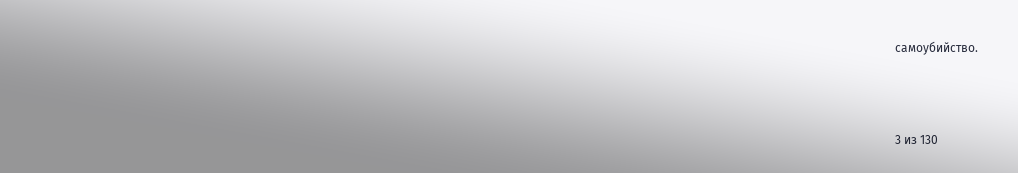самоубийство.



3 из 130